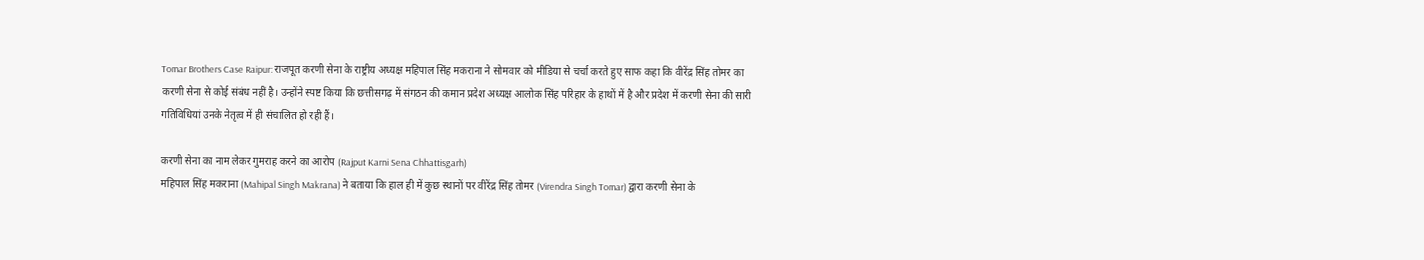Tomar Brothers Case Raipur: राजपूत करणी सेना के राष्ट्रीय अध्यक्ष महिपाल सिंह मकराना ने सोमवार को मीडिया से चर्चा करते हुए साफ कहा कि वीरेंद्र सिंह तोमर का करणी सेना से कोई संबंध नहीं है। उन्होंने स्पष्ट किया कि छत्तीसगढ़ में संगठन की कमान प्रदेश अध्यक्ष आलोक सिंह परिहार के हाथों में है और प्रदेश में करणी सेना की सारी गतिविधियां उनके नेतृत्व में ही संचालित हो रही हैं।

करणी सेना का नाम लेकर गुमराह करने का आरोप (Rajput Karni Sena Chhattisgarh)
महिपाल सिंह मकराना (Mahipal Singh Makrana) ने बताया कि हाल ही में कुछ स्थानों पर वीरेंद्र सिंह तोमर (Virendra Singh Tomar) द्वारा करणी सेना के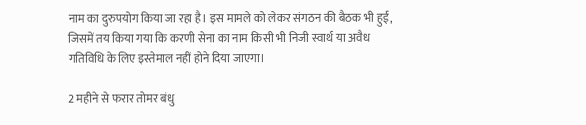नाम का दुरुपयोग किया जा रहा है। इस मामले को लेकर संगठन की बैठक भी हुई, जिसमें तय किया गया कि करणी सेना का नाम किसी भी निजी स्वार्थ या अवैध गतिविधि के लिए इस्तेमाल नहीं होने दिया जाएगा।

2 महीने से फरार तोमर बंधु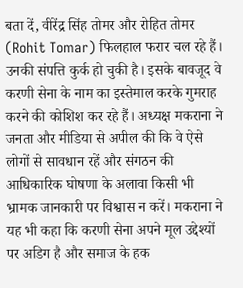बता दें, वीरेंद्र सिंह तोमर और रोहित तोमर (Rohit Tomar) फिलहाल फरार चल रहे हैं। उनकी संपत्ति कुर्क हो चुकी है। इसके बावजूद वे करणी सेना के नाम का इस्तेमाल करके गुमराह करने की कोशिश कर रहे हैं। अध्यक्ष मकराना ने जनता और मीडिया से अपील की कि वे ऐसे लोगों से सावधान रहें और संगठन की आधिकारिक घोषणा के अलावा किसी भी भ्रामक जानकारी पर विश्वास न करें। मकराना ने यह भी कहा कि करणी सेना अपने मूल उद्देश्यों पर अडिग है और समाज के हक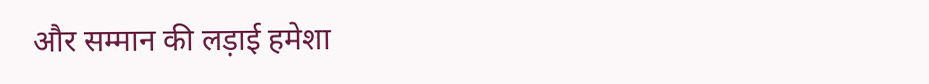और सम्मान की लड़ाई हमेशा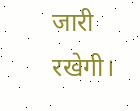जारी रखेगी।